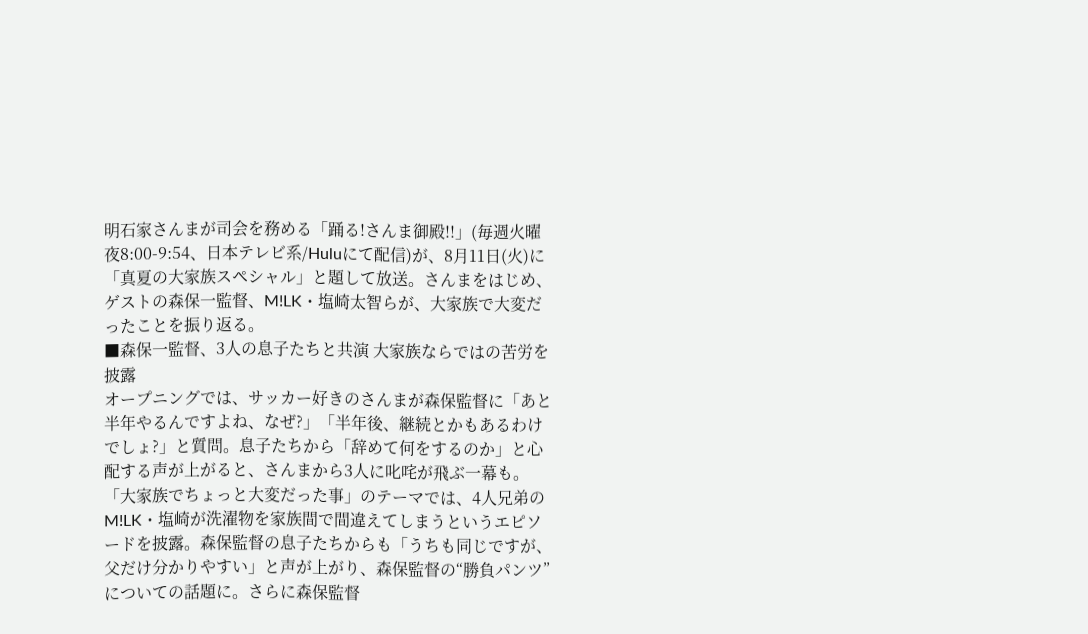明石家さんまが司会を務める「踊る!さんま御殿!!」(毎週火曜夜8:00-9:54、日本テレビ系/Huluにて配信)が、8月11日(火)に「真夏の大家族スペシャル」と題して放送。さんまをはじめ、ゲストの森保一監督、M!LK・塩崎太智らが、大家族で大変だったことを振り返る。
■森保一監督、3人の息子たちと共演 大家族ならではの苦労を披露
オープニングでは、サッカー好きのさんまが森保監督に「あと半年やるんですよね、なぜ?」「半年後、継続とかもあるわけでしょ?」と質問。息子たちから「辞めて何をするのか」と心配する声が上がると、さんまから3人に叱咤が飛ぶ一幕も。
「大家族でちょっと大変だった事」のテーマでは、4人兄弟のM!LK・塩崎が洗濯物を家族間で間違えてしまうというエピソードを披露。森保監督の息子たちからも「うちも同じですが、父だけ分かりやすい」と声が上がり、森保監督の“勝負パンツ”についての話題に。さらに森保監督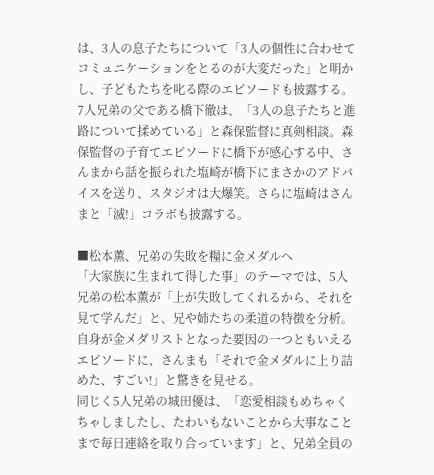は、3人の息子たちについて「3人の個性に合わせてコミュニケーションをとるのが大変だった」と明かし、子どもたちを叱る際のエピソードも披露する。
7人兄弟の父である橋下徹は、「3人の息子たちと進路について揉めている」と森保監督に真剣相談。森保監督の子育てエピソードに橋下が感心する中、さんまから話を振られた塩崎が橋下にまさかのアドバイスを送り、スタジオは大爆笑。さらに塩崎はさんまと「滅!」コラボも披露する。

■松本薫、兄弟の失敗を糧に金メダルへ
「大家族に生まれて得した事」のテーマでは、5人兄弟の松本薫が「上が失敗してくれるから、それを見て学んだ」と、兄や姉たちの柔道の特徴を分析。自身が金メダリストとなった要因の一つともいえるエピソードに、さんまも「それで金メダルに上り詰めた、すごい!」と驚きを見せる。
同じく5人兄弟の城田優は、「恋愛相談もめちゃくちゃしましたし、たわいもないことから大事なことまで毎日連絡を取り合っています」と、兄弟全員の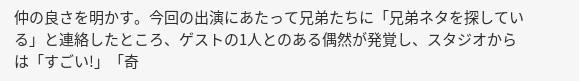仲の良さを明かす。今回の出演にあたって兄弟たちに「兄弟ネタを探している」と連絡したところ、ゲストの1人とのある偶然が発覚し、スタジオからは「すごい!」「奇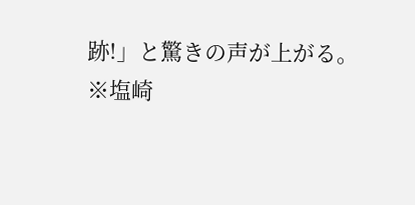跡!」と驚きの声が上がる。
※塩崎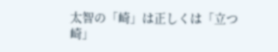太智の「崎」は正しくは「立つ崎」